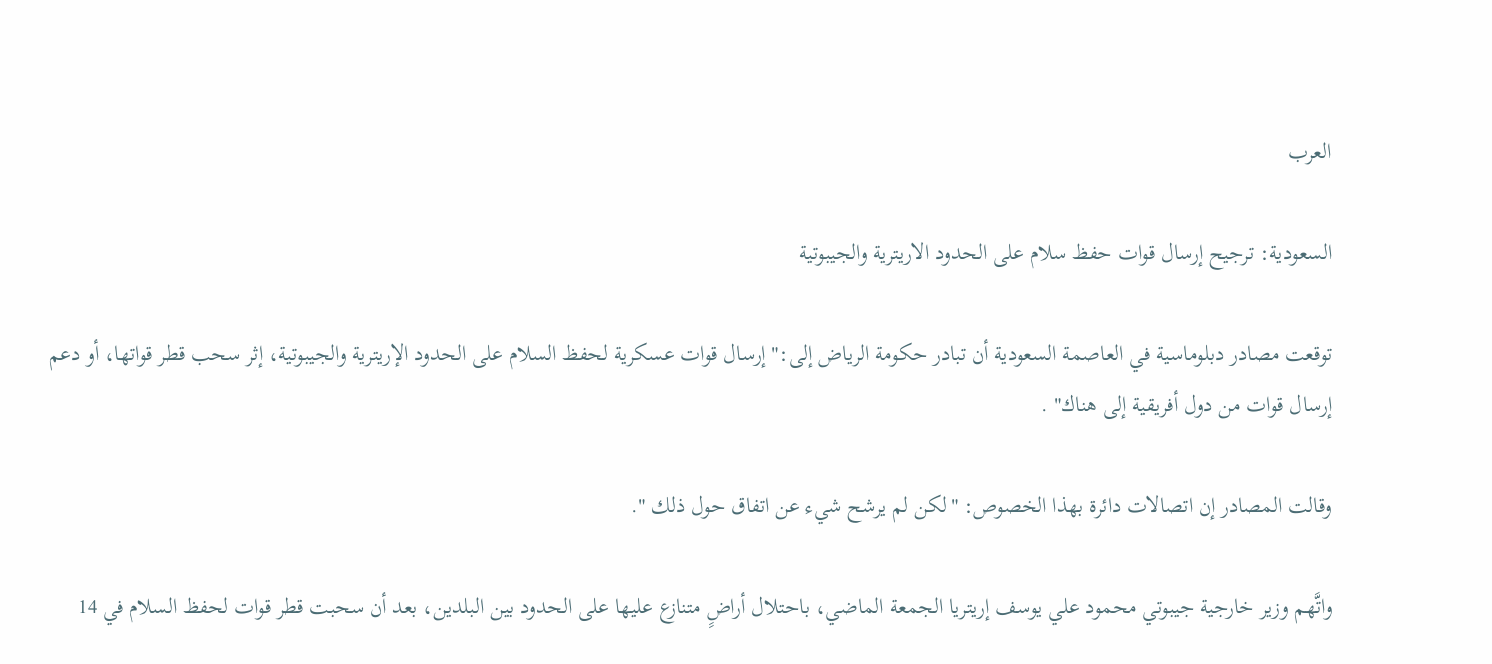العرب

السعودية: ترجيح إرسال قوات حفظ سلام على الحدود الاريترية والجيبوتية

توقعت مصادر دبلوماسية في العاصمة السعودية أن تبادر حكومة الرياض إلى:" إرسال قوات عسكرية لحفظ السلام على الحدود الإريترية والجيبوتية، إثر سحب قطر قواتها، أو دعم إرسال قوات من دول أفريقية إلى هناك" .

وقالت المصادر إن اتصالات دائرة بهذا الخصوص: "لكن لم يرشح شيء عن اتفاق حول ذلك ".

واتَّهم وزير خارجية جيبوتي محمود علي يوسف إريتريا الجمعة الماضي، باحتلال أراضٍ متنازع عليها على الحدود بين البلدين، بعد أن سحبت قطر قوات لحفظ السلام في 14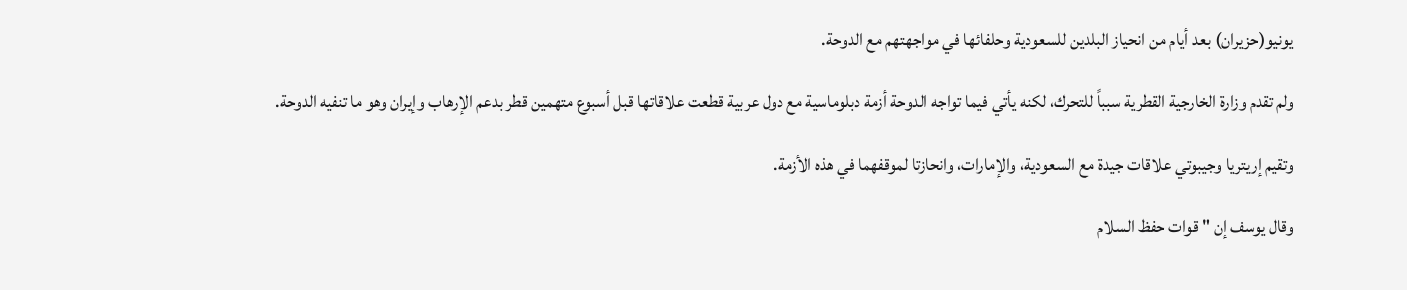يونيو(حزيران) بعد أيام من انحياز البلدين للسعودية وحلفائها في مواجهتهم مع الدوحة.

ولم تقدم وزارة الخارجية القطرية سبباً للتحرك، لكنه يأتي فيما تواجه الدوحة أزمة دبلوماسية مع دول عربية قطعت علاقاتها قبل أسبوع متهمين قطر بدعم الإرهاب وإيران وهو ما تنفيه الدوحة.

وتقيم إريتريا وجيبوتي علاقات جيدة مع السعودية، والإمارات، وانحازتا لموقفهما في هذه الأزمة.

وقال يوسف إن "قوات حفظ السلام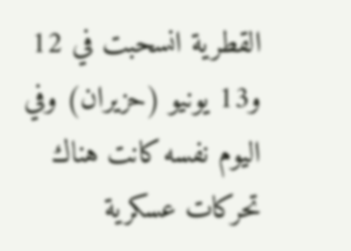القطرية انسحبت في 12 و13 يونيو (حزيران) وفي اليوم نفسه كانت هناك تحركات عسكرية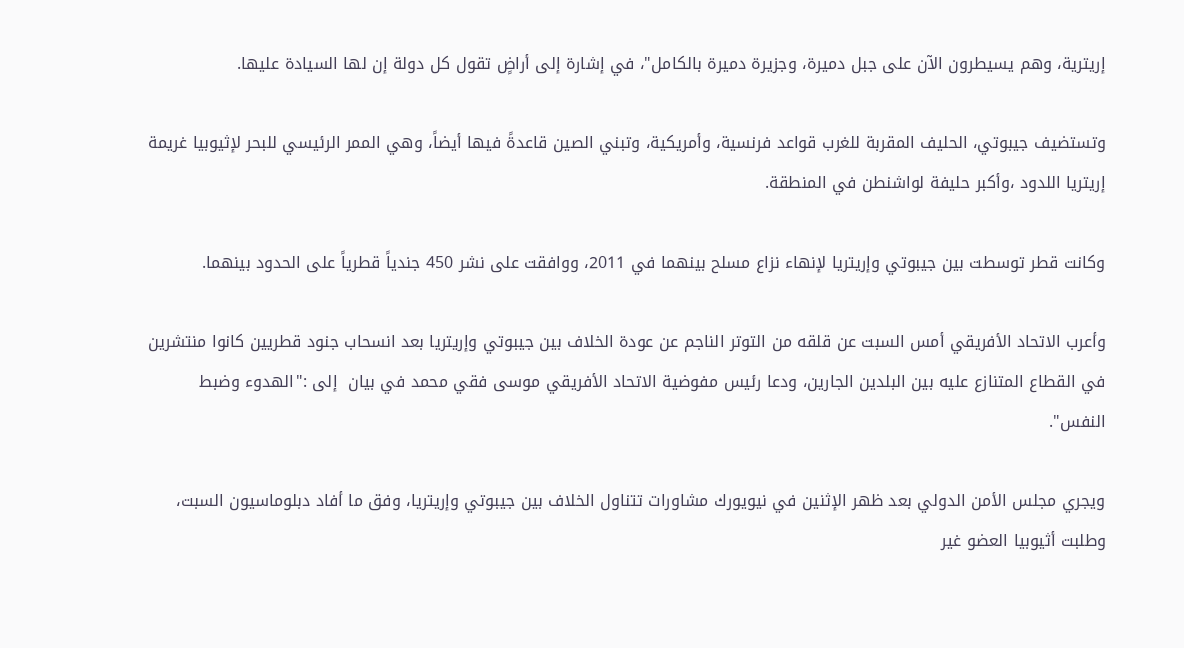إريترية، وهم يسيطرون الآن على جبل دميرة، وجزيرة دميرة بالكامل"، في إشارة إلى أراضٍ تقول كل دولة إن لها السيادة عليها.

وتستضيف جيبوتي، الحليف المقربة للغرب قواعد فرنسية، وأمريكية، وتبني الصين قاعدةً فيها أيضاً، وهي الممر الرئيسي للبحر لإثيوبيا غريمة إريتريا اللدود ،وأكبر حليفة لواشنطن في المنطقة.

وكانت قطر توسطت بين جيبوتي وإريتريا لإنهاء نزاع مسلح بينهما في 2011، ووافقت على نشر 450 جندياً قطرياً على الحدود بينهما.

وأعرب الاتحاد الأفريقي أمس السبت عن قلقه من التوتر الناجم عن عودة الخلاف بين جيبوتي وإريتريا بعد انسحاب جنود قطريين كانوا منتشرين في القطاع المتنازع عليه بين البلدين الجارين، ودعا رئيس مفوضية الاتحاد الأفريقي موسى فقي محمد في بيان  إلى :"الهدوء وضبط النفس".

ويجري مجلس الأمن الدولي بعد ظهر الإثنين في نيويورك مشاورات تتناول الخلاف بين جيبوتي وإريتريا، وفق ما أفاد دبلوماسيون السبت، وطلبت أثيوبيا العضو غير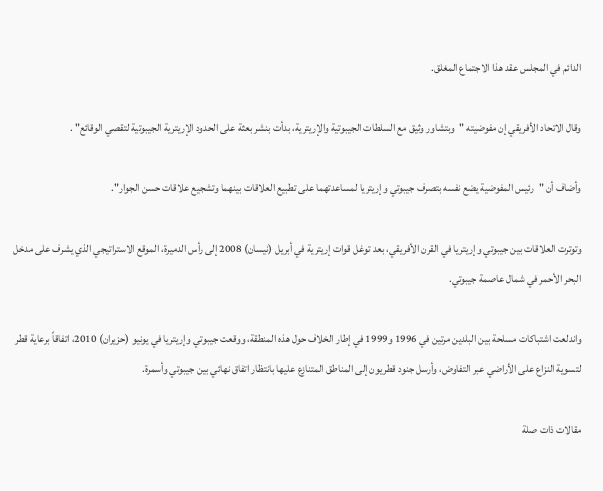الدائم في المجلس عقد هذا الاجتماع المغلق.

وقال الاتحاد الأفريقي إن مفوضيته "وبتشاور وثيق مع السلطات الجيبوتية والإريترية، بدأت بنشر بعثة على الحدود الإريترية الجيبوتية لتقصي الوقائع" .

وأضاف أن "رئيس المفوضية يضع نفسه بتصرف جيبوتي وإريتريا لمساعدتهما على تطبيع العلاقات بينهما وتشجيع علاقات حسن الجوار".

وتوترت العلاقات بين جيبوتي وإريتريا في القرن الأفريقي، بعد توغل قوات إريترية في أبريل (نيسان) 2008 إلى رأس الدميرة، الموقع الاستراتيجي الذي يشرف على مدخل البحر الأحمر في شمال عاصمة جيبوتي.

واندلعت اشتباكات مسلحة بين البلدين مرتين في 1996 و1999 في إطار الخلاف حول هذه المنطقة، ووقعت جيبوتي وإريتريا في يونيو (حزيران) 2010، اتفاقاً برعاية قطر لتسوية النزاع على الأراضي عبر التفاوض، وأرسل جنود قطريون إلى المناطق المتنازع عليها بانتظار اتفاق نهائي بين جيبوتي وأسمرة.

مقالات ذات صلة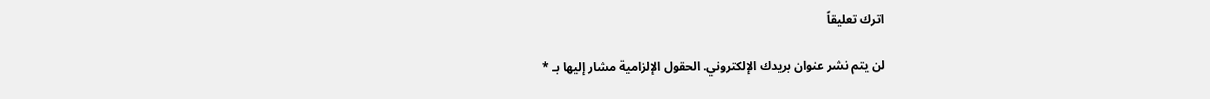اترك تعليقاً

لن يتم نشر عنوان بريدك الإلكتروني. الحقول الإلزامية مشار إليها بـ *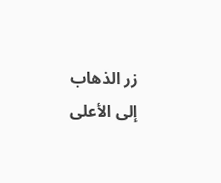زر الذهاب إلى الأعلى